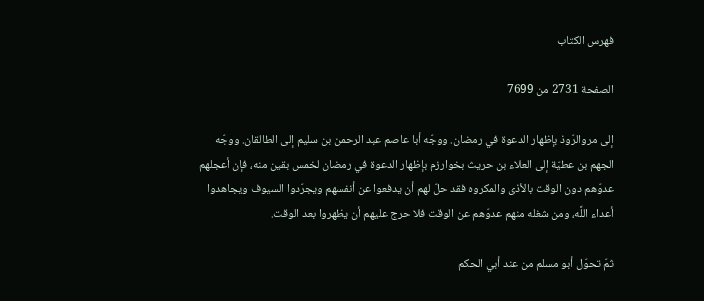فهرس الكتاب

الصفحة 2731 من 7699

إلى مروالرّوذ بإظهار الدعوة في رمضان. ووجّه أبا عاصم عبد الرحمن بن سليم إلى الطالقان. ووجّه الجهم بن عطيّة إلى العلاء بن حريث بخوارزم بإظهار الدعوة في رمضان لخمس بقين منه، فإن أعجلهم عدوّهم دون الوقت بالأذى والمكروه فقد حلّ لهم أن يدفعوا عن أنفسهم ويجرّدوا السيوف ويجاهدوا أعداء اللَّه، ومن شغله منهم عدوّهم عن الوقت فلا حرج عليهم أن يظهروا بعد الوقت.

ثمّ تحوّل أبو مسلم من عند أبي الحكم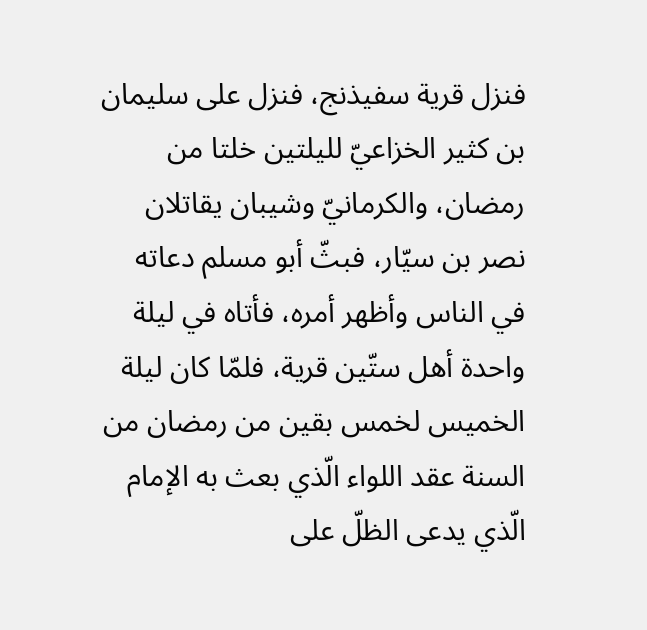فنزل قرية سفيذنج، فنزل على سليمان بن كثير الخزاعيّ لليلتين خلتا من رمضان، والكرمانيّ وشيبان يقاتلان نصر بن سيّار، فبثّ أبو مسلم دعاته في الناس وأظهر أمره، فأتاه في ليلة واحدة أهل ستّين قرية، فلمّا كان ليلة الخميس لخمس بقين من رمضان من السنة عقد اللواء الّذي بعث به الإمام الّذي يدعى الظلّ على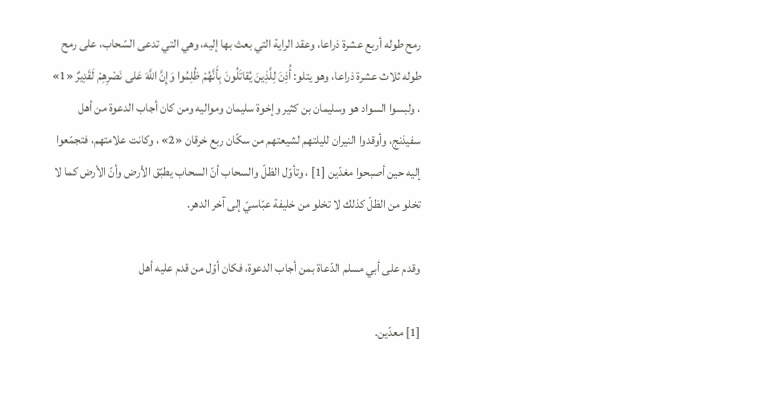رمح طوله أربع عشرة ذراعا، وعقد الراية التي بعث بها إليه، وهي التي تدعى السّحاب، على رمح طوله ثلاث عشرة ذراعا، وهو يتلو: أُذِنَ لِلَّذِينَ يُقاتَلُونَ بِأَنَّهُمْ ظُلِمُوا وَإِنَّ اللَّهَ عَلى نَصْرِهِمْ لَقَدِيرٌ «1» ، ولبسوا السواد هو وسليمان بن كثير وإخوة سليمان ومواليه ومن كان أجاب الدعوة من أهل سفيذنج، وأوقدوا النيران لليلتهم لشيعتهم من سكّان ربع خرقان «2» ، وكانت علامتهم، فتجمّعوا إليه حين أصبحوا مغدّين [1] ، وتأوّل الظلّ والسحاب أنّ السحاب يطبّق الأرض وأنّ الأرض كما لا تخلو من الظلّ كذلك لا تخلو من خليفة عبّاسيّ إلى آخر الدهر.

وقدم على أبي مسلم الدّعاة بمن أجاب الدعوة، فكان أوّل من قدم عليه أهل

[1] معدّين.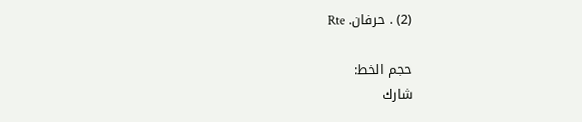(2) . حرفان. Rte

حجم الخط:
شارك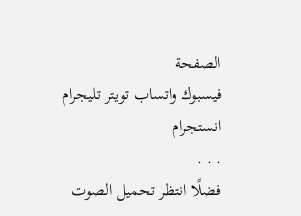الصفحة
فيسبوك واتساب تويتر تليجرام انستجرام
. . .
فضلًا انتظر تحميل الصوت